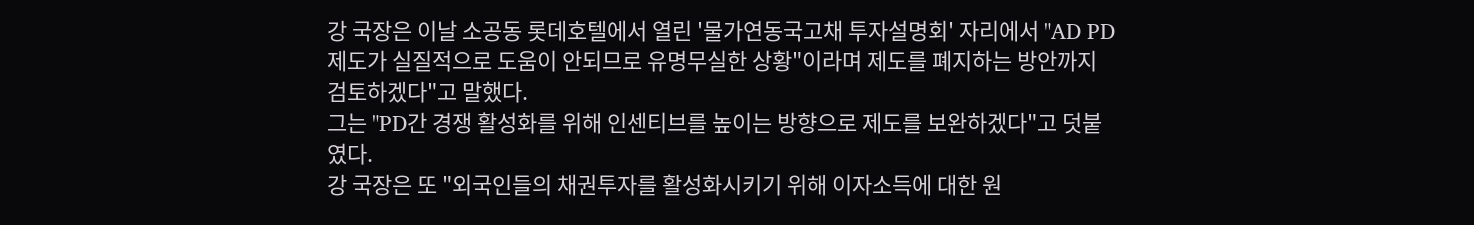강 국장은 이날 소공동 롯데호텔에서 열린 '물가연동국고채 투자설명회' 자리에서 "AD PD 제도가 실질적으로 도움이 안되므로 유명무실한 상황"이라며 제도를 폐지하는 방안까지 검토하겠다"고 말했다.
그는 "PD간 경쟁 활성화를 위해 인센티브를 높이는 방향으로 제도를 보완하겠다"고 덧붙였다.
강 국장은 또 "외국인들의 채권투자를 활성화시키기 위해 이자소득에 대한 원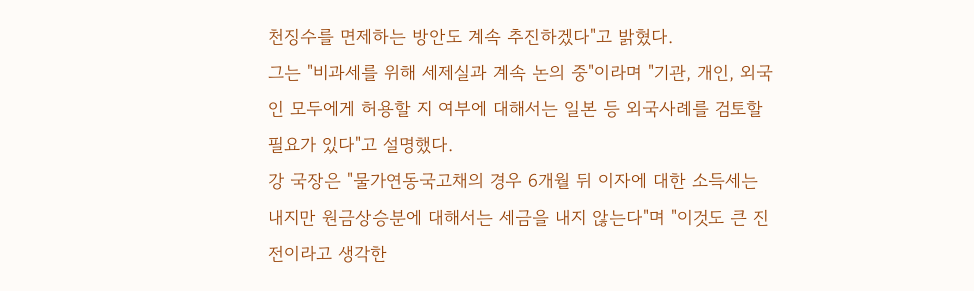천징수를 면제하는 방안도 계속 추진하겠다"고 밝혔다.
그는 "비과세를 위해 세제실과 계속 논의 중"이라며 "기관, 개인, 외국인 모두에게 허용할 지 여부에 대해서는 일본 등 외국사례를 검토할 필요가 있다"고 설명했다.
강 국장은 "물가연동국고채의 경우 6개월 뒤 이자에 대한 소득세는 내지만 원금상승분에 대해서는 세금을 내지 않는다"며 "이것도 큰 진전이라고 생각한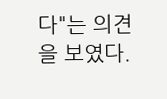다"는 의견을 보였다.